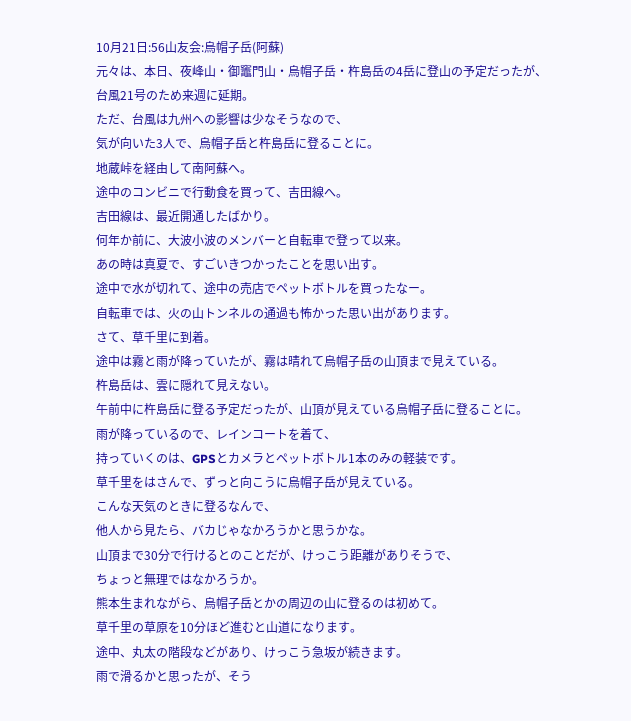10月21日:56山友会:烏帽子岳(阿蘇)
元々は、本日、夜峰山・御竈門山・烏帽子岳・杵島岳の4岳に登山の予定だったが、
台風21号のため来週に延期。
ただ、台風は九州への影響は少なそうなので、
気が向いた3人で、烏帽子岳と杵島岳に登ることに。
地蔵峠を経由して南阿蘇へ。
途中のコンビニで行動食を買って、吉田線へ。
吉田線は、最近開通したばかり。
何年か前に、大波小波のメンバーと自転車で登って以来。
あの時は真夏で、すごいきつかったことを思い出す。
途中で水が切れて、途中の売店でペットボトルを買ったなー。
自転車では、火の山トンネルの通過も怖かった思い出があります。
さて、草千里に到着。
途中は霧と雨が降っていたが、霧は晴れて烏帽子岳の山頂まで見えている。
杵島岳は、雲に隠れて見えない。
午前中に杵島岳に登る予定だったが、山頂が見えている烏帽子岳に登ることに。
雨が降っているので、レインコートを着て、
持っていくのは、GPSとカメラとペットボトル1本のみの軽装です。
草千里をはさんで、ずっと向こうに烏帽子岳が見えている。
こんな天気のときに登るなんで、
他人から見たら、バカじゃなかろうかと思うかな。
山頂まで30分で行けるとのことだが、けっこう距離がありそうで、
ちょっと無理ではなかろうか。
熊本生まれながら、烏帽子岳とかの周辺の山に登るのは初めて。
草千里の草原を10分ほど進むと山道になります。
途中、丸太の階段などがあり、けっこう急坂が続きます。
雨で滑るかと思ったが、そう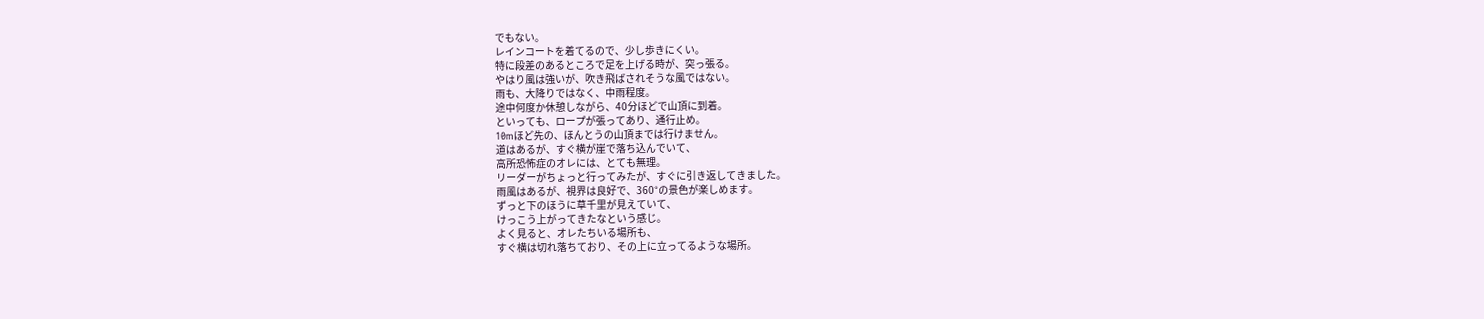でもない。
レインコートを着てるので、少し歩きにくい。
特に段差のあるところで足を上げる時が、突っ張る。
やはり風は強いが、吹き飛ばされそうな風ではない。
雨も、大降りではなく、中雨程度。
途中何度か休憩しながら、40分ほどで山頂に到着。
といっても、ロープが張ってあり、通行止め。
10mほど先の、ほんとうの山頂までは行けません。
道はあるが、すぐ横が崖で落ち込んでいて、
高所恐怖症のオレには、とても無理。
リーダーがちょっと行ってみたが、すぐに引き返してきました。
雨風はあるが、視界は良好で、360°の景色が楽しめます。
ずっと下のほうに草千里が見えていて、
けっこう上がってきたなという感じ。
よく見ると、オレたちいる場所も、
すぐ横は切れ落ちており、その上に立ってるような場所。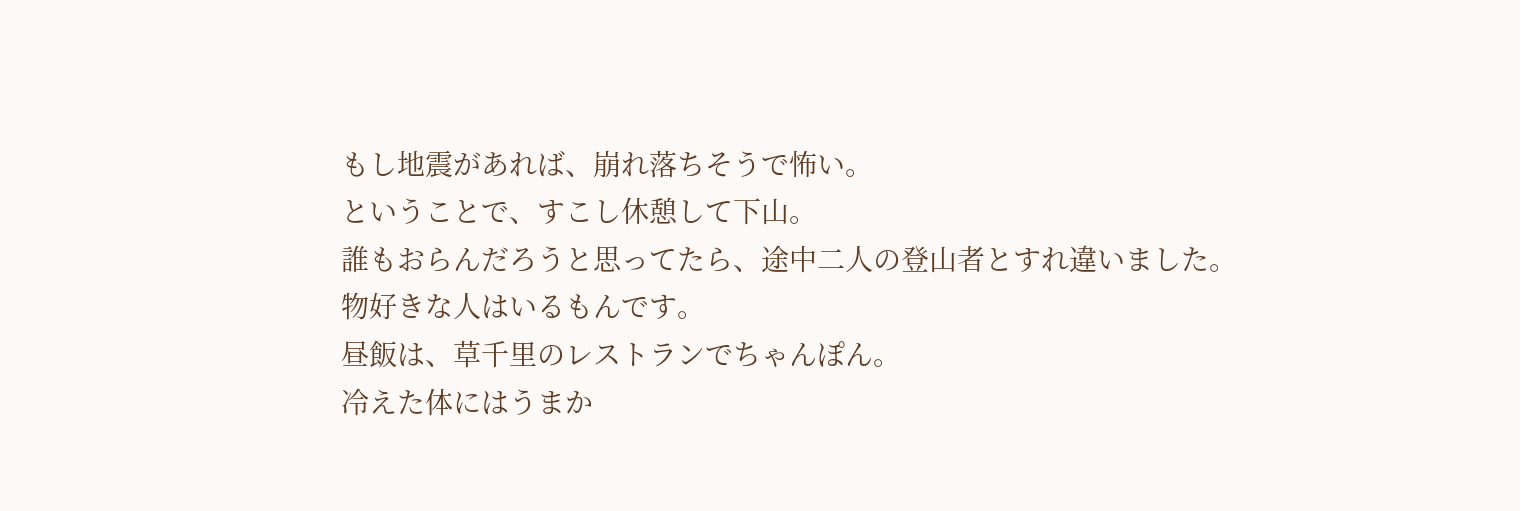もし地震があれば、崩れ落ちそうで怖い。
ということで、すこし休憩して下山。
誰もおらんだろうと思ってたら、途中二人の登山者とすれ違いました。
物好きな人はいるもんです。
昼飯は、草千里のレストランでちゃんぽん。
冷えた体にはうまか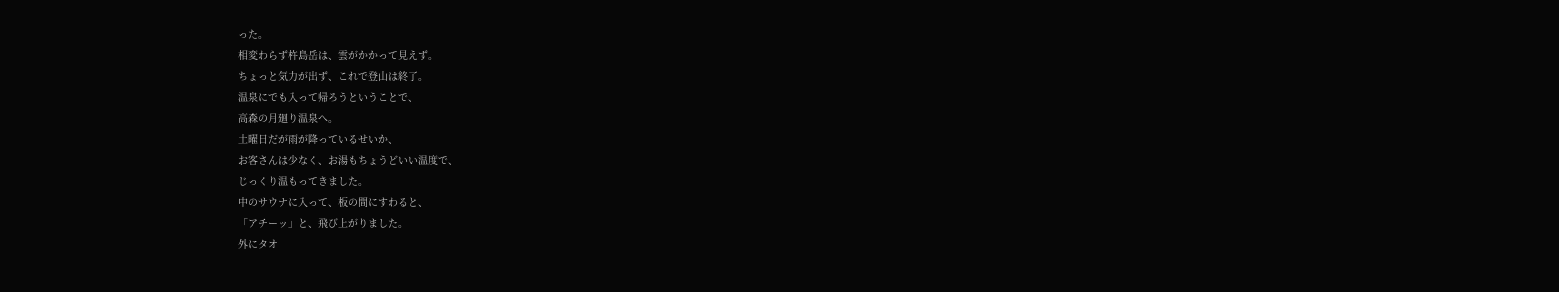った。
相変わらず杵島岳は、雲がかかって見えず。
ちょっと気力が出ず、これで登山は終了。
温泉にでも入って帰ろうということで、
高森の月廻り温泉へ。
土曜日だが雨が降っているせいか、
お客さんは少なく、お湯もちょうどいい温度で、
じっくり温もってきました。
中のサウナに入って、板の間にすわると、
「アチーッ」と、飛び上がりました。
外にタオ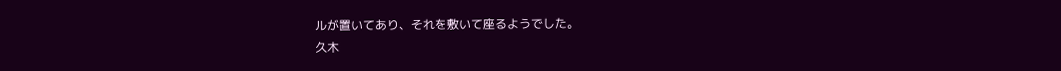ルが置いてあり、それを敷いて座るようでした。
久木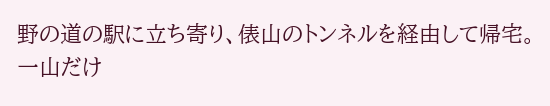野の道の駅に立ち寄り、俵山のトンネルを経由して帰宅。
一山だけ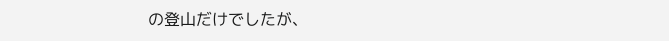の登山だけでしたが、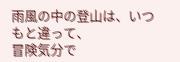雨風の中の登山は、いつもと違って、
冒険気分で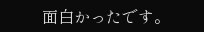面白かったです。